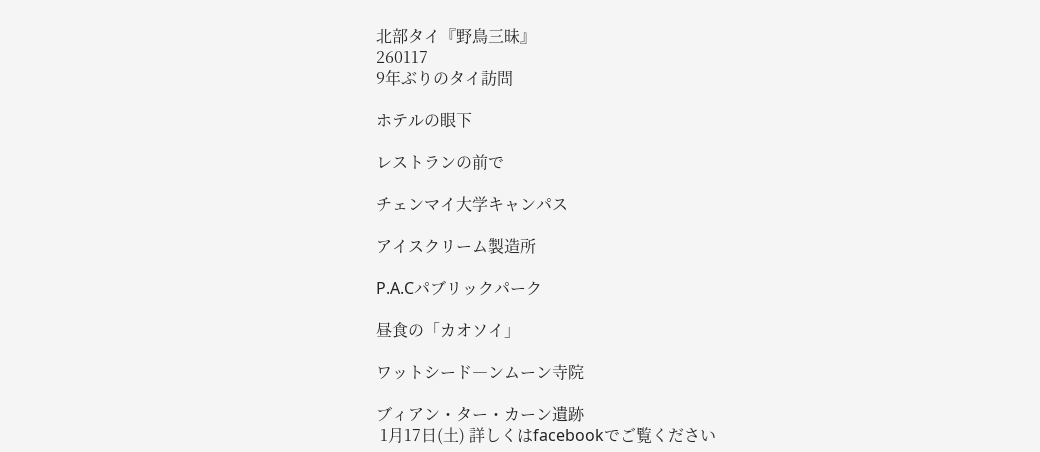北部タイ『野鳥三昧』
260117
9年ぶりのタイ訪問

ホテルの眼下

レストランの前で

チェンマイ大学キャンパス

アイスクリーム製造所

P.A.Cパブリックパーク

昼食の「カオソイ」

ワットシード―ンムーン寺院

ブィアン・ター・カーン遺跡
 1月17日(土) 詳しくはfacebookでご覧ください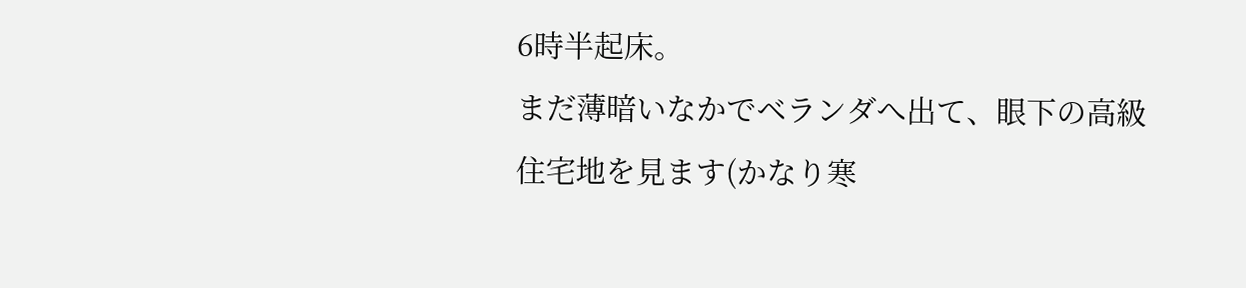6時半起床。
まだ薄暗いなかでベランダへ出て、眼下の高級住宅地を見ます(かなり寒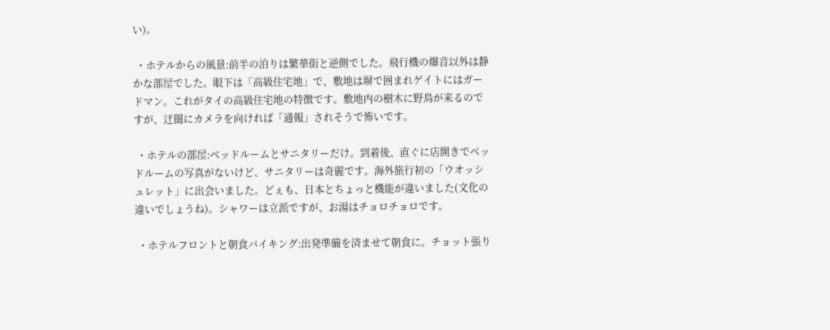い)。

 ・ホテルからの風景:前半の泊りは繁華街と逆側でした。飛行機の爆音以外は静かな部屋でした。眼下は「高級住宅地」で、敷地は塀で囲まれゲイトにはガードマン。これがタイの高級住宅地の特徴です。敷地内の樹木に野鳥が来るのですが、迂闊にカメラを向ければ「通報」されそうで怖いです。

 ・ホテルの部屋:ベッドルームとサニタリーだけ。到着後、直ぐに店開きでベッドルームの写真がないけど、サニタリーは奇麗です。海外旅行初の「ウオッシュレット」に出会いました。どぇも、日本とちょっと機能が違いました(文化の違いでしょうね)。シャワーは立派ですが、お湯はチョロチョロです。

 ・ホテルフロントと朝食バイキング:出発準備を済ませて朝食に。チョット張り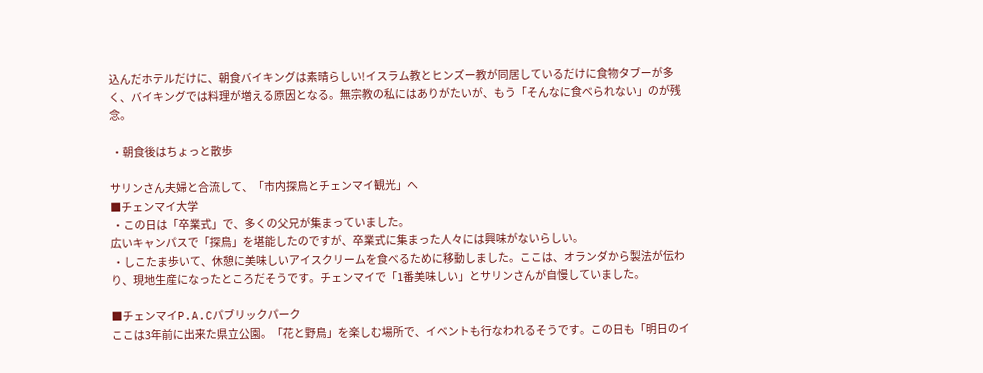込んだホテルだけに、朝食バイキングは素晴らしい!イスラム教とヒンズー教が同居しているだけに食物タブーが多く、バイキングでは料理が増える原因となる。無宗教の私にはありがたいが、もう「そんなに食べられない」のが残念。

 ・朝食後はちょっと散歩

サリンさん夫婦と合流して、「市内探鳥とチェンマイ観光」へ
■チェンマイ大学
 ・この日は「卒業式」で、多くの父兄が集まっていました。
広いキャンパスで「探鳥」を堪能したのですが、卒業式に集まった人々には興味がないらしい。
 ・しこたま歩いて、休憩に美味しいアイスクリームを食べるために移動しました。ここは、オランダから製法が伝わり、現地生産になったところだそうです。チェンマイで「1番美味しい」とサリンさんが自慢していました。

■チェンマイP.A.Cパブリックパーク
ここは3年前に出来た県立公園。「花と野鳥」を楽しむ場所で、イベントも行なわれるそうです。この日も「明日のイ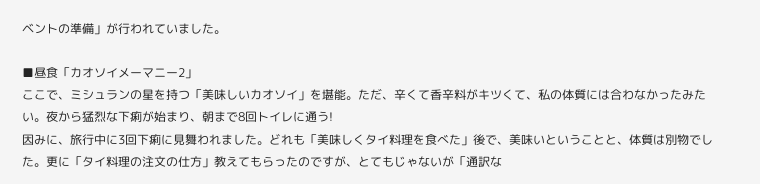ベントの準備」が行われていました。

■昼食「カオソイメーマニー2」
ここで、ミシュランの星を持つ「美味しいカオソイ」を堪能。ただ、辛くて香辛料がキツくて、私の体質には合わなかったみたい。夜から猛烈な下痢が始まり、朝まで8回トイレに通う!
因みに、旅行中に3回下痢に見舞われました。どれも「美味しくタイ料理を食べた」後で、美味いということと、体質は別物でした。更に「タイ料理の注文の仕方」教えてもらったのですが、とてもじゃないが「通訳な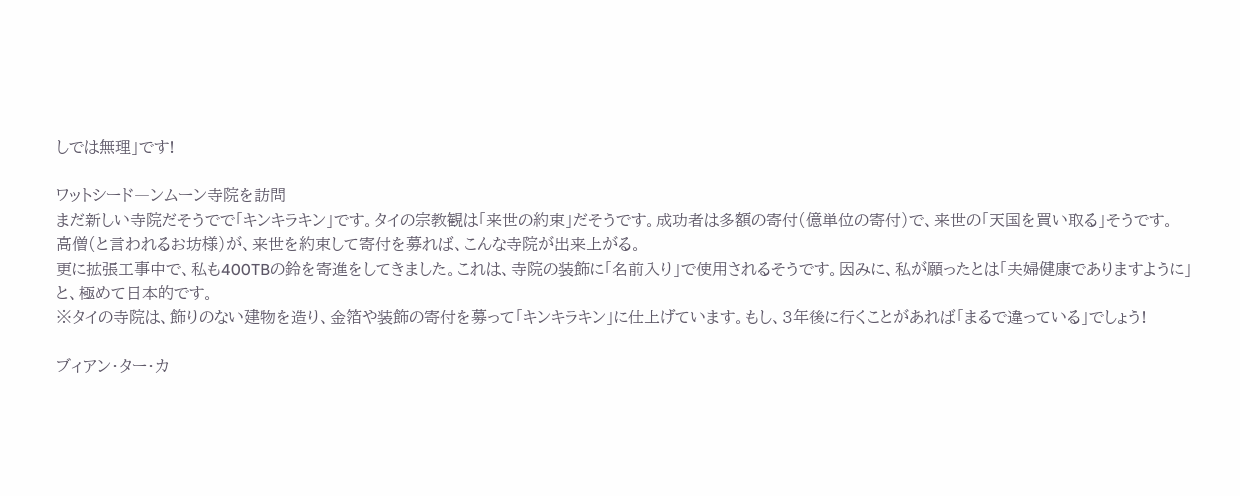しでは無理」です!

ワットシード―ンムーン寺院を訪問
まだ新しい寺院だそうでで「キンキラキン」です。タイの宗教観は「来世の約束」だそうです。成功者は多額の寄付(億単位の寄付)で、来世の「天国を買い取る」そうです。
高僧(と言われるお坊様)が、来世を約束して寄付を募れば、こんな寺院が出来上がる。
更に拡張工事中で、私も400TBの鈴を寄進をしてきました。これは、寺院の装飾に「名前入り」で使用されるそうです。因みに、私が願ったとは「夫婦健康でありますように」と、極めて日本的です。
※タイの寺院は、飾りのない建物を造り、金箔や装飾の寄付を募って「キンキラキン」に仕上げています。もし、3年後に行くことがあれば「まるで違っている」でしょう!

ブィアン・ター・カ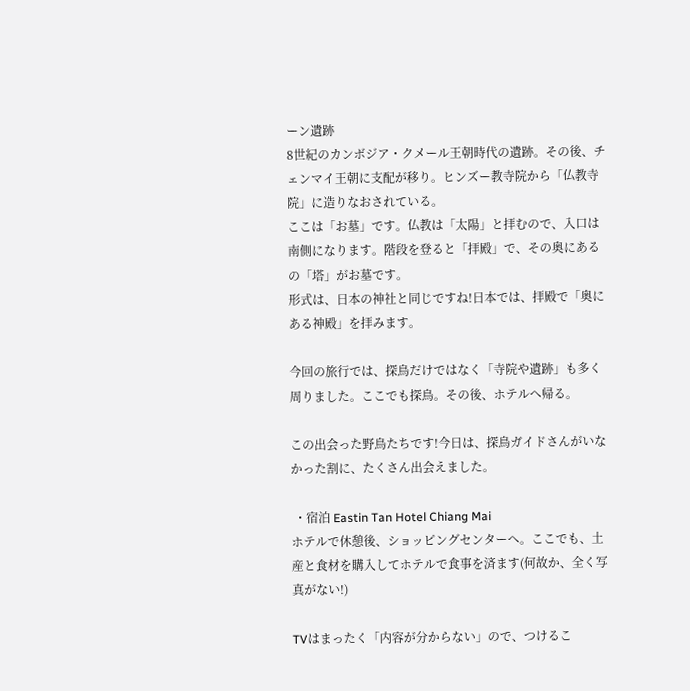ーン遺跡
8世紀のカンボジア・クメール王朝時代の遺跡。その後、チェンマイ王朝に支配が移り。ヒンズー教寺院から「仏教寺院」に造りなおされている。
ここは「お墓」です。仏教は「太陽」と拝むので、入口は南側になります。階段を登ると「拝殿」で、その奥にあるの「塔」がお墓です。
形式は、日本の神社と同じですね!日本では、拝殿で「奥にある神殿」を拝みます。

今回の旅行では、探鳥だけではなく「寺院や遺跡」も多く周りました。ここでも探鳥。その後、ホテルへ帰る。

この出会った野鳥たちです!今日は、探鳥ガイドさんがいなかった割に、たくさん出会えました。

 ・宿泊 Eastin Tan Hotel Chiang Mai
ホテルで休憩後、ショッピングセンターへ。ここでも、土産と食材を購入してホテルで食事を済ます(何故か、全く写真がない!)

TVはまったく「内容が分からない」ので、つけるこ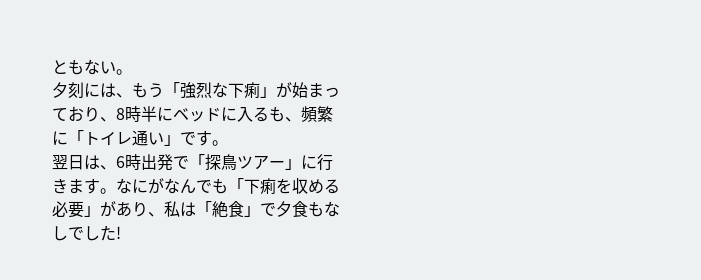ともない。
夕刻には、もう「強烈な下痢」が始まっており、8時半にベッドに入るも、頻繁に「トイレ通い」です。
翌日は、6時出発で「探鳥ツアー」に行きます。なにがなんでも「下痢を収める必要」があり、私は「絶食」で夕食もなしでした!